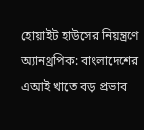হোয়াইট হাউসের নিয়ন্ত্রণে অ্যানথ্রপিক: বাংলাদেশের এআই খাতে বড় প্রভাব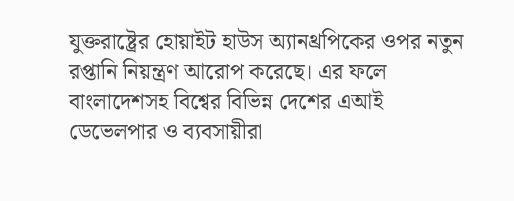যুক্তরাষ্ট্রের হোয়াইট হাউস অ্যানথ্রপিকের ওপর নতুন রপ্তানি নিয়ন্ত্রণ আরোপ করেছে। এর ফলে বাংলাদেশসহ বিশ্বের বিভিন্ন দেশের এআই ডেভেলপার ও ব্যবসায়ীরা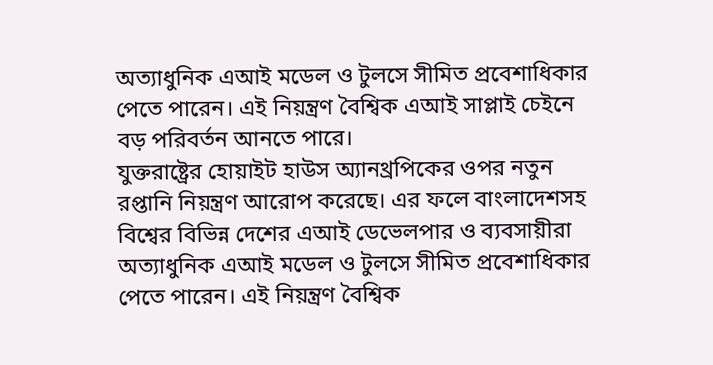অত্যাধুনিক এআই মডেল ও টুলসে সীমিত প্রবেশাধিকার পেতে পারেন। এই নিয়ন্ত্রণ বৈশ্বিক এআই সাপ্লাই চেইনে বড় পরিবর্তন আনতে পারে।
যুক্তরাষ্ট্রের হোয়াইট হাউস অ্যানথ্রপিকের ওপর নতুন রপ্তানি নিয়ন্ত্রণ আরোপ করেছে। এর ফলে বাংলাদেশসহ বিশ্বের বিভিন্ন দেশের এআই ডেভেলপার ও ব্যবসায়ীরা অত্যাধুনিক এআই মডেল ও টুলসে সীমিত প্রবেশাধিকার পেতে পারেন। এই নিয়ন্ত্রণ বৈশ্বিক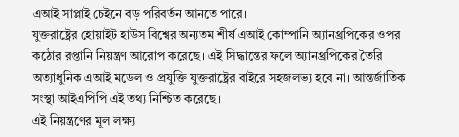এআই সাপ্লাই চেইনে বড় পরিবর্তন আনতে পারে।
যুক্তরাষ্ট্রের হোয়াইট হাউস বিশ্বের অন্যতম শীর্ষ এআই কোম্পানি অ্যানথ্রপিকের ওপর কঠোর রপ্তানি নিয়ন্ত্রণ আরোপ করেছে। এই সিদ্ধান্তের ফলে অ্যানথ্রপিকের তৈরি অত্যাধুনিক এআই মডেল ও প্রযুক্তি যুক্তরাষ্ট্রের বাইরে সহজলভ্য হবে না। আন্তর্জাতিক সংস্থা আইএপিপি এই তথ্য নিশ্চিত করেছে।
এই নিয়ন্ত্রণের মূল লক্ষ্য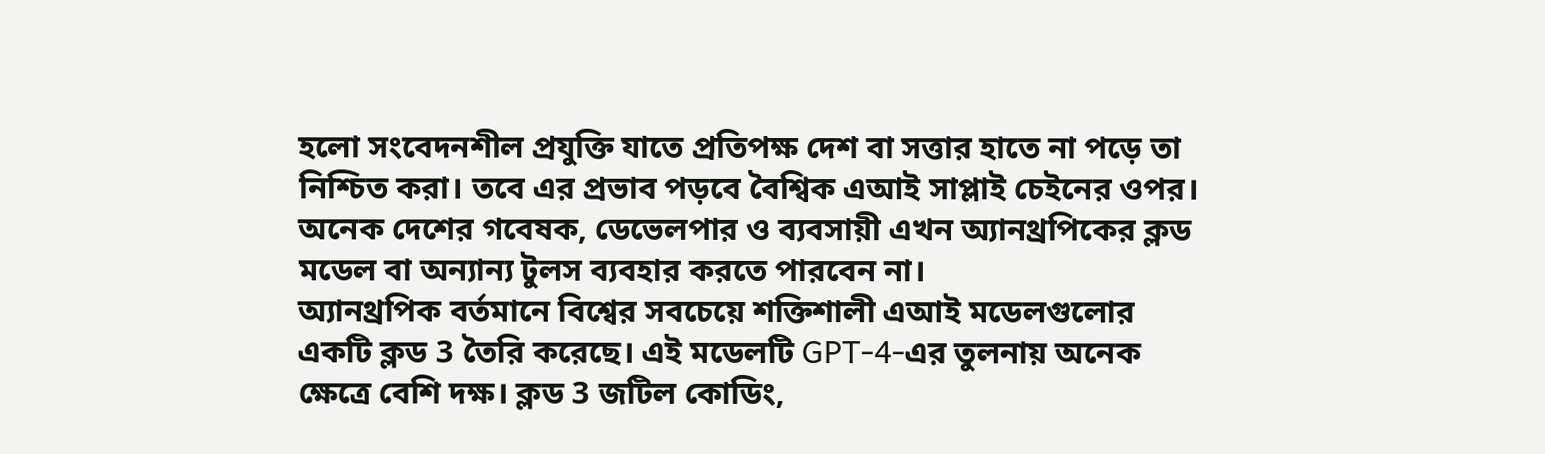হলো সংবেদনশীল প্রযুক্তি যাতে প্রতিপক্ষ দেশ বা সত্তার হাতে না পড়ে তা নিশ্চিত করা। তবে এর প্রভাব পড়বে বৈশ্বিক এআই সাপ্লাই চেইনের ওপর। অনেক দেশের গবেষক, ডেভেলপার ও ব্যবসায়ী এখন অ্যানথ্রপিকের ক্লড মডেল বা অন্যান্য টুলস ব্যবহার করতে পারবেন না।
অ্যানথ্রপিক বর্তমানে বিশ্বের সবচেয়ে শক্তিশালী এআই মডেলগুলোর একটি ক্লড 3 তৈরি করেছে। এই মডেলটি GPT-4-এর তুলনায় অনেক ক্ষেত্রে বেশি দক্ষ। ক্লড 3 জটিল কোডিং,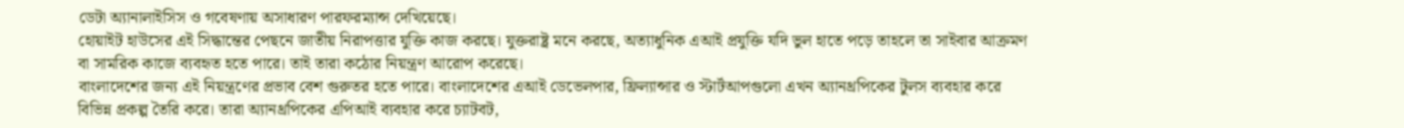ডেটা অ্যানালাইসিস ও গবেষণায় অসাধারণ পারফরম্যান্স দেখিয়েছে।
হোয়াইট হাউসের এই সিদ্ধান্তের পেছনে জাতীয় নিরাপত্তার যুক্তি কাজ করছে। যুক্তরাষ্ট্র মনে করছে, অত্যাধুনিক এআই প্রযুক্তি যদি ভুল হাতে পড়ে তাহলে তা সাইবার আক্রমণ বা সামরিক কাজে ব্যবহৃত হতে পারে। তাই তারা কঠোর নিয়ন্ত্রণ আরোপ করেছে।
বাংলাদেশের জন্য এই নিয়ন্ত্রণের প্রভাব বেশ গুরুতর হতে পারে। বাংলাদেশের এআই ডেভেলপার, ফ্রিল্যান্সার ও স্টার্টআপগুলো এখন অ্যানথ্রপিকের টুলস ব্যবহার করে বিভিন্ন প্রকল্প তৈরি করে। তারা অ্যানথ্রপিকের এপিআই ব্যবহার করে চ্যাটবট,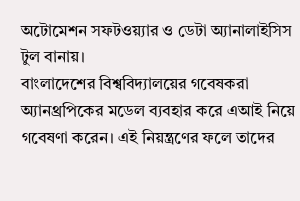অটোমেশন সফটওয়্যার ও ডেটা অ্যানালাইসিস টুল বানায়।
বাংলাদেশের বিশ্ববিদ্যালয়ের গবেষকরা অ্যানথ্রপিকের মডেল ব্যবহার করে এআই নিয়ে গবেষণা করেন। এই নিয়ন্ত্রণের ফলে তাদের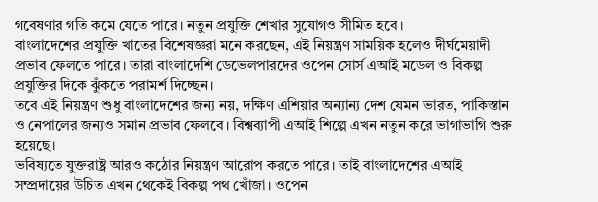গবেষণার গতি কমে যেতে পারে। নতুন প্রযুক্তি শেখার সুযোগও সীমিত হবে।
বাংলাদেশের প্রযুক্তি খাতের বিশেষজ্ঞরা মনে করছেন, এই নিয়ন্ত্রণ সাময়িক হলেও দীর্ঘমেয়াদী প্রভাব ফেলতে পারে। তারা বাংলাদেশি ডেভেলপারদের ওপেন সোর্স এআই মডেল ও বিকল্প প্রযুক্তির দিকে ঝুঁকতে পরামর্শ দিচ্ছেন।
তবে এই নিয়ন্ত্রণ শুধু বাংলাদেশের জন্য নয়, দক্ষিণ এশিয়ার অন্যান্য দেশ যেমন ভারত, পাকিস্তান ও নেপালের জন্যও সমান প্রভাব ফেলবে। বিশ্বব্যাপী এআই শিল্পে এখন নতুন করে ভাগাভাগি শুরু হয়েছে।
ভবিষ্যতে যুক্তরাষ্ট্র আরও কঠোর নিয়ন্ত্রণ আরোপ করতে পারে। তাই বাংলাদেশের এআই সম্প্রদায়ের উচিত এখন থেকেই বিকল্প পথ খোঁজা। ওপেন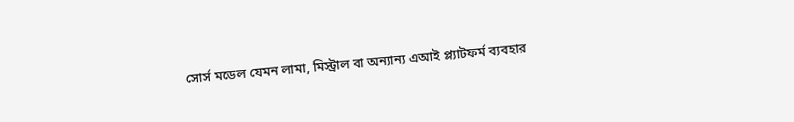সোর্স মডেল যেমন লামা, মিস্ট্রাল বা অন্যান্য এআই প্ল্যাটফর্ম ব্যবহার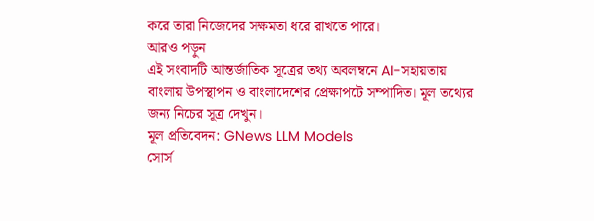করে তারা নিজেদের সক্ষমতা ধরে রাখতে পারে।
আরও পড়ুন
এই সংবাদটি আন্তর্জাতিক সূত্রের তথ্য অবলম্বনে AI-সহায়তায় বাংলায় উপস্থাপন ও বাংলাদেশের প্রেক্ষাপটে সম্পাদিত। মূল তথ্যের জন্য নিচের সূত্র দেখুন।
মূল প্রতিবেদন: GNews LLM Models
সোর্স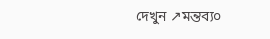দেখুন ↗মন্তব্য০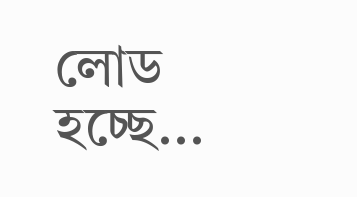লোড হচ্ছে...